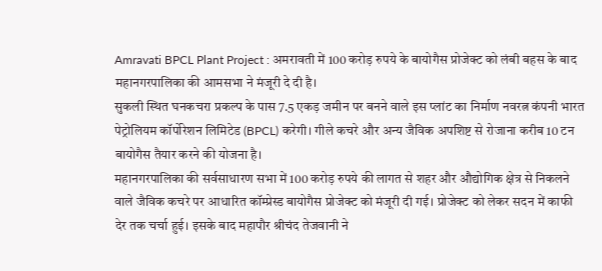Amravati BPCL Plant Project : अमरावती में 100 करोड़ रुपये के बायोगैस प्रोजेक्ट को लंबी बहस के बाद महानगरपालिका की आमसभा ने मंजूरी दे दी है।
सुकली स्थित घनकचरा प्रकल्प के पास 7.5 एकड़ जमीन पर बनने वाले इस प्लांट का निर्माण नवरत्न कंपनी भारत पेट्रोलियम कॉर्पोरेशन लिमिटेड (BPCL) करेगी। गीले कचरे और अन्य जैविक अपशिष्ट से रोजाना करीब 10 टन बायोगैस तैयार करने की योजना है।
महानगरपालिका की सर्वसाधारण सभा में 100 करोड़ रुपये की लागत से शहर और औद्योगिक क्षेत्र से निकलने वाले जैविक कचरे पर आधारित कॉम्प्रेस्ड बायोगैस प्रोजेक्ट को मंजूरी दी गई। प्रोजेक्ट को लेकर सदन में काफी देर तक चर्चा हुई। इसके बाद महापौर श्रीचंद तेजवानी ने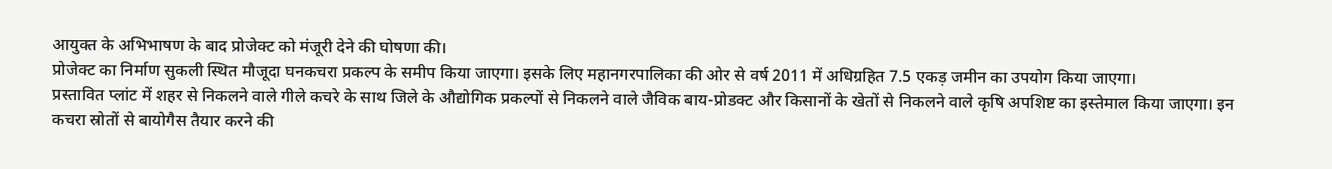आयुक्त के अभिभाषण के बाद प्रोजेक्ट को मंजूरी देने की घोषणा की।
प्रोजेक्ट का निर्माण सुकली स्थित मौजूदा घनकचरा प्रकल्प के समीप किया जाएगा। इसके लिए महानगरपालिका की ओर से वर्ष 2011 में अधिग्रहित 7.5 एकड़ जमीन का उपयोग किया जाएगा।
प्रस्तावित प्लांट में शहर से निकलने वाले गीले कचरे के साथ जिले के औद्योगिक प्रकल्पों से निकलने वाले जैविक बाय-प्रोडक्ट और किसानों के खेतों से निकलने वाले कृषि अपशिष्ट का इस्तेमाल किया जाएगा। इन कचरा स्रोतों से बायोगैस तैयार करने की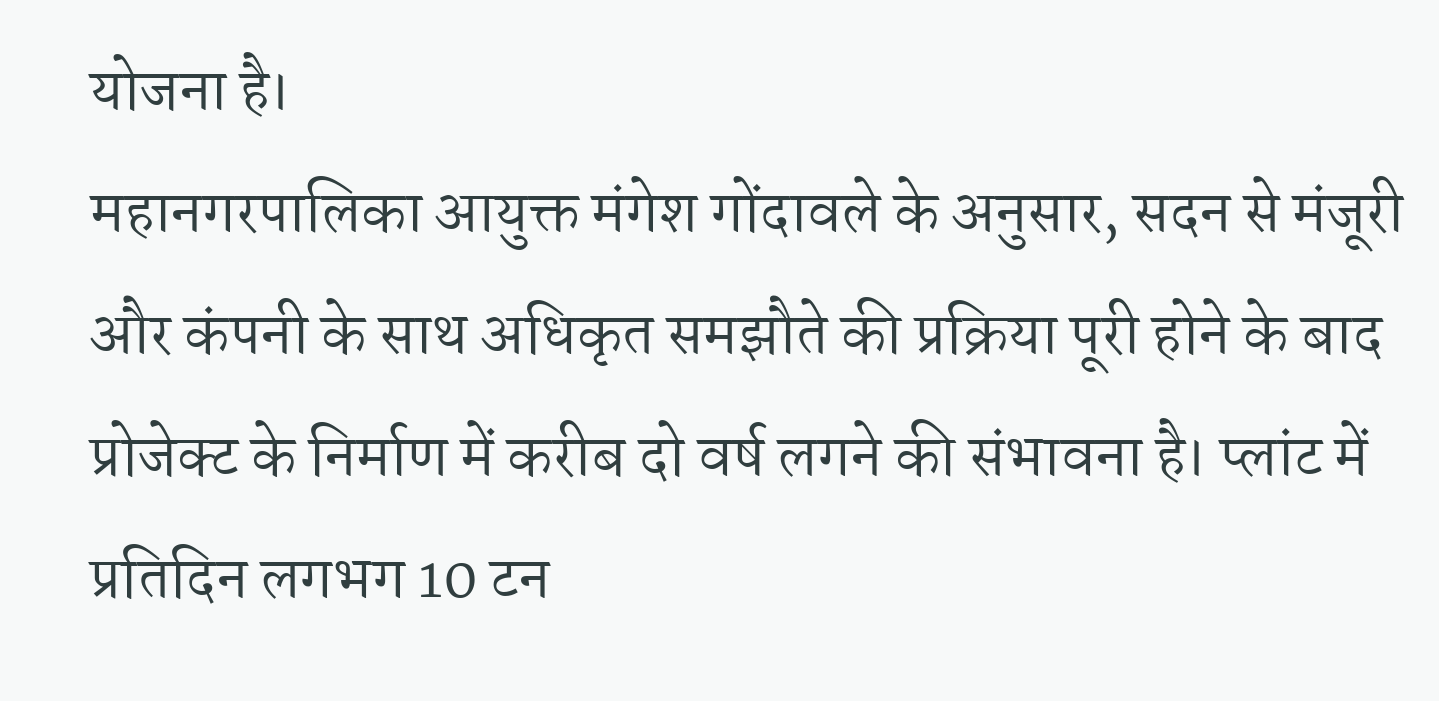योजना है।
महानगरपालिका आयुक्त मंगेश गोंदावले के अनुसार, सदन से मंजूरी और कंपनी के साथ अधिकृत समझौते की प्रक्रिया पूरी होने के बाद प्रोजेक्ट के निर्माण में करीब दो वर्ष लगने की संभावना है। प्लांट में प्रतिदिन लगभग 10 टन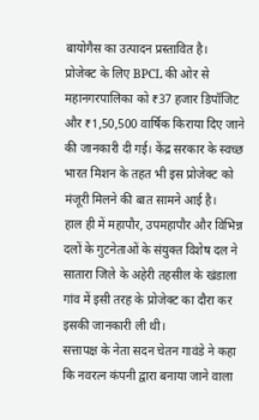बायोगैस का उत्पादन प्रस्तावित है।
प्रोजेक्ट के लिए BPCL की ओर से महानगरपालिका को ₹37 हजार डिपॉजिट और ₹1,50,500 वार्षिक किराया दिए जाने की जानकारी दी गई। केंद्र सरकार के स्वच्छ भारत मिशन के तहत भी इस प्रोजेक्ट को मंजूरी मिलने की बात सामने आई है।
हाल ही में महापौर, उपमहापौर और विभिन्न दलों के गुटनेताओं के संयुक्त विशेष दल ने सातारा जिले के अहेरी तहसील के खंडाला गांव में इसी तरह के प्रोजेक्ट का दौरा कर इसकी जानकारी ली थी।
सत्तापक्ष के नेता सदन चेतन गावंडे ने कहा कि नवरत्न कंपनी द्वारा बनाया जाने वाला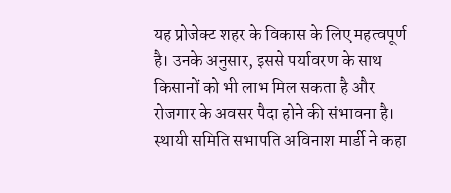यह प्रोजेक्ट शहर के विकास के लिए महत्वपूर्ण है। उनके अनुसार, इससे पर्यावरण के साथ किसानों को भी लाभ मिल सकता है और रोजगार के अवसर पैदा होने की संभावना है।
स्थायी समिति सभापति अविनाश मार्डी ने कहा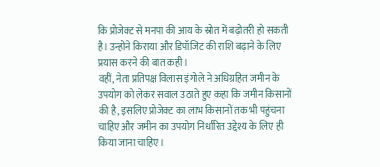कि प्रोजेक्ट से मनपा की आय के स्रोत में बढ़ोतरी हो सकती है। उन्होंने किराया और डिपॉजिट की राशि बढ़ाने के लिए प्रयास करने की बात कही।
वहीं, नेता प्रतिपक्ष विलास इंगोले ने अधिग्रहित जमीन के उपयोग को लेकर सवाल उठाते हुए कहा कि जमीन किसानों की है, इसलिए प्रोजेक्ट का लाभ किसानों तक भी पहुंचना चाहिए और जमीन का उपयोग निर्धारित उद्देश्य के लिए ही किया जाना चाहिए।